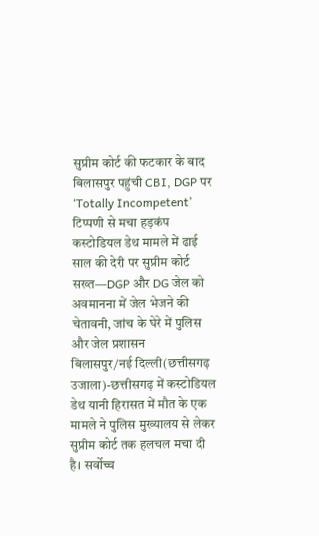सुप्रीम कोर्ट की फटकार के बाद बिलासपुर पहुंची CBI, DGP पर ‘Totally Incompetent’ टिप्पणी से मचा हड़कंप
कस्टोडियल डेथ मामले में ढाई साल की देरी पर सुप्रीम कोर्ट सख्त—DGP और DG जेल को अवमानना में जेल भेजने की चेतावनी, जांच के घेरे में पुलिस और जेल प्रशासन
बिलासपुर/नई दिल्ली(छत्तीसगढ़ उजाला)-छत्तीसगढ़ में कस्टोडियल डेथ यानी हिरासत में मौत के एक मामले ने पुलिस मुख्यालय से लेकर सुप्रीम कोर्ट तक हलचल मचा दी है। सर्वोच्च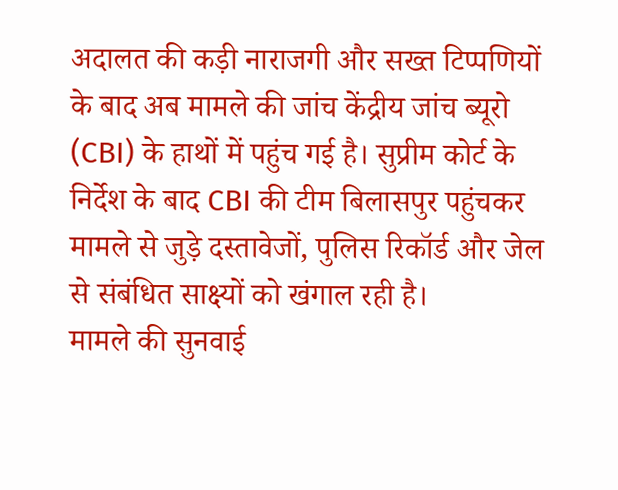अदालत की कड़ी नाराजगी और सख्त टिप्पणियों के बाद अब मामले की जांच केंद्रीय जांच ब्यूरो (CBI) के हाथों में पहुंच गई है। सुप्रीम कोर्ट के निर्देश के बाद CBI की टीम बिलासपुर पहुंचकर मामले से जुड़े दस्तावेजों, पुलिस रिकॉर्ड और जेल से संबंधित साक्ष्यों को खंगाल रही है।
मामले की सुनवाई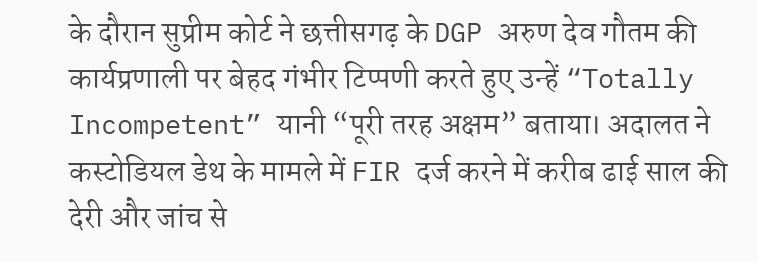के दौरान सुप्रीम कोर्ट ने छत्तीसगढ़ के DGP अरुण देव गौतम की कार्यप्रणाली पर बेहद गंभीर टिप्पणी करते हुए उन्हें “Totally Incompetent” यानी “पूरी तरह अक्षम” बताया। अदालत ने कस्टोडियल डेथ के मामले में FIR दर्ज करने में करीब ढाई साल की देरी और जांच से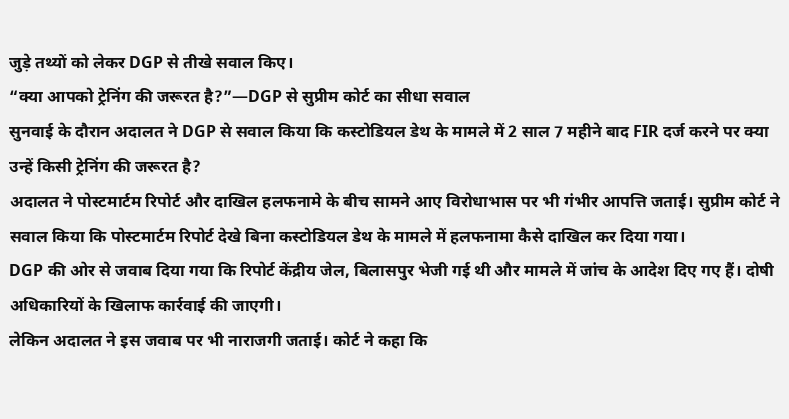जुड़े तथ्यों को लेकर DGP से तीखे सवाल किए।
“क्या आपको ट्रेनिंग की जरूरत है?”—DGP से सुप्रीम कोर्ट का सीधा सवाल
सुनवाई के दौरान अदालत ने DGP से सवाल किया कि कस्टोडियल डेथ के मामले में 2 साल 7 महीने बाद FIR दर्ज करने पर क्या उन्हें किसी ट्रेनिंग की जरूरत है?
अदालत ने पोस्टमार्टम रिपोर्ट और दाखिल हलफनामे के बीच सामने आए विरोधाभास पर भी गंभीर आपत्ति जताई। सुप्रीम कोर्ट ने सवाल किया कि पोस्टमार्टम रिपोर्ट देखे बिना कस्टोडियल डेथ के मामले में हलफनामा कैसे दाखिल कर दिया गया।
DGP की ओर से जवाब दिया गया कि रिपोर्ट केंद्रीय जेल, बिलासपुर भेजी गई थी और मामले में जांच के आदेश दिए गए हैं। दोषी अधिकारियों के खिलाफ कार्रवाई की जाएगी।
लेकिन अदालत ने इस जवाब पर भी नाराजगी जताई। कोर्ट ने कहा कि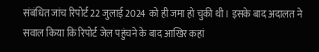संबंधित जांच रिपोर्ट 22 जुलाई 2024 को ही जमा हो चुकी थी। इसके बाद अदालत ने सवाल किया कि रिपोर्ट जेल पहुंचने के बाद आखिर कहां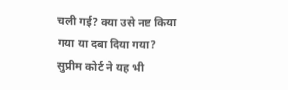चली गई? क्या उसे नष्ट किया गया या दबा दिया गया?
सुप्रीम कोर्ट ने यह भी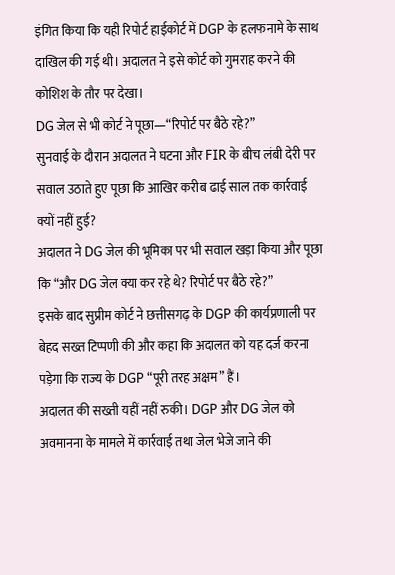इंगित किया कि यही रिपोर्ट हाईकोर्ट में DGP के हलफनामे के साथ दाखिल की गई थी। अदालत ने इसे कोर्ट को गुमराह करने की कोशिश के तौर पर देखा।
DG जेल से भी कोर्ट ने पूछा—“रिपोर्ट पर बैठे रहे?”
सुनवाई के दौरान अदालत ने घटना और FIR के बीच लंबी देरी पर सवाल उठाते हुए पूछा कि आखिर करीब ढाई साल तक कार्रवाई क्यों नहीं हुई?
अदालत ने DG जेल की भूमिका पर भी सवाल खड़ा किया और पूछा कि “और DG जेल क्या कर रहे थे? रिपोर्ट पर बैठे रहे?”
इसके बाद सुप्रीम कोर्ट ने छत्तीसगढ़ के DGP की कार्यप्रणाली पर बेहद सख्त टिप्पणी की और कहा कि अदालत को यह दर्ज करना पड़ेगा कि राज्य के DGP “पूरी तरह अक्षम” हैं।
अदालत की सख्ती यहीं नहीं रुकी। DGP और DG जेल को अवमानना के मामले में कार्रवाई तथा जेल भेजे जाने की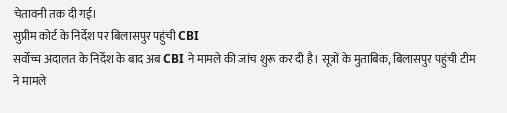चेतावनी तक दी गई।
सुप्रीम कोर्ट के निर्देश पर बिलासपुर पहुंची CBI
सर्वोच्च अदालत के निर्देश के बाद अब CBI ने मामले की जांच शुरू कर दी है। सूत्रों के मुताबिक, बिलासपुर पहुंची टीम ने मामले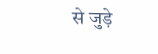से जुड़े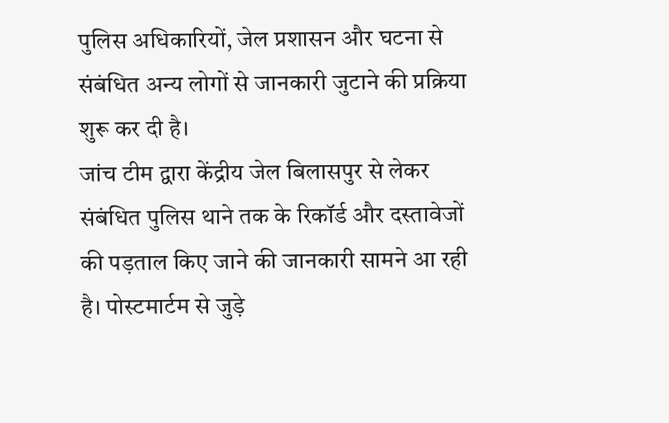पुलिस अधिकारियों, जेल प्रशासन और घटना से संबंधित अन्य लोगों से जानकारी जुटाने की प्रक्रिया शुरू कर दी है।
जांच टीम द्वारा केंद्रीय जेल बिलासपुर से लेकर संबंधित पुलिस थाने तक के रिकॉर्ड और दस्तावेजों की पड़ताल किए जाने की जानकारी सामने आ रही है। पोस्टमार्टम से जुड़े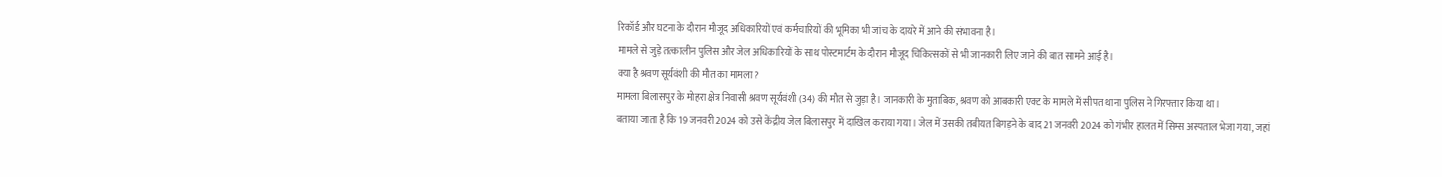रिकॉर्ड और घटना के दौरान मौजूद अधिकारियों एवं कर्मचारियों की भूमिका भी जांच के दायरे में आने की संभावना है।
मामले से जुड़े तत्कालीन पुलिस और जेल अधिकारियों के साथ पोस्टमार्टम के दौरान मौजूद चिकित्सकों से भी जानकारी लिए जाने की बात सामने आई है।
क्या है श्रवण सूर्यवंशी की मौत का मामला?
मामला बिलासपुर के मोहरा क्षेत्र निवासी श्रवण सूर्यवंशी (34) की मौत से जुड़ा है। जानकारी के मुताबिक, श्रवण को आबकारी एक्ट के मामले में सीपत थाना पुलिस ने गिरफ्तार किया था।
बताया जाता है कि 19 जनवरी 2024 को उसे केंद्रीय जेल बिलासपुर में दाखिल कराया गया। जेल में उसकी तबीयत बिगड़ने के बाद 21 जनवरी 2024 को गंभीर हालत में सिम्स अस्पताल भेजा गया, जहां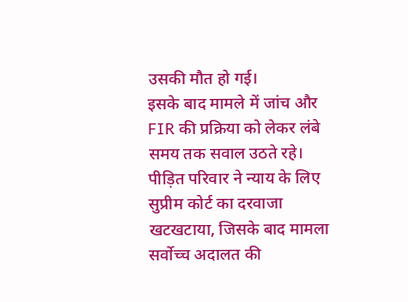उसकी मौत हो गई।
इसके बाद मामले में जांच और FIR की प्रक्रिया को लेकर लंबे समय तक सवाल उठते रहे। पीड़ित परिवार ने न्याय के लिए सुप्रीम कोर्ट का दरवाजा खटखटाया, जिसके बाद मामला सर्वोच्च अदालत की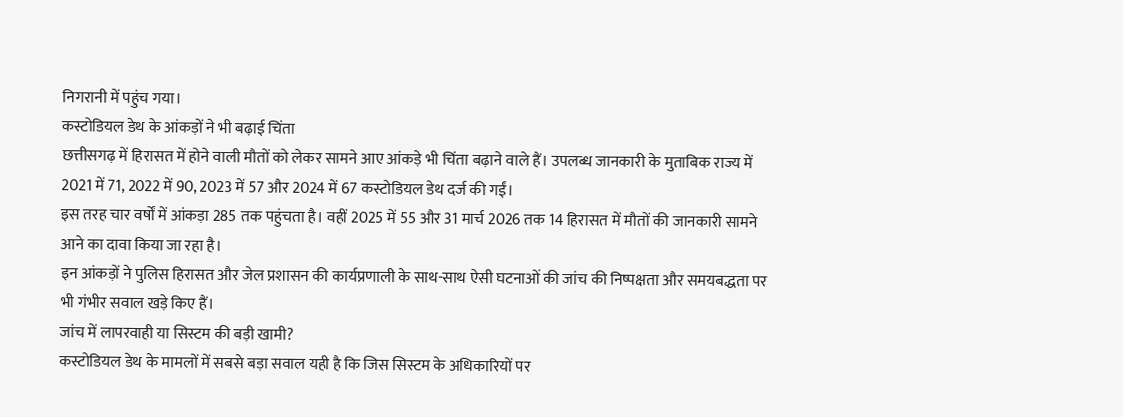निगरानी में पहुंच गया।
कस्टोडियल डेथ के आंकड़ों ने भी बढ़ाई चिंता
छत्तीसगढ़ में हिरासत में होने वाली मौतों को लेकर सामने आए आंकड़े भी चिंता बढ़ाने वाले हैं। उपलब्ध जानकारी के मुताबिक राज्य में 2021 में 71, 2022 में 90, 2023 में 57 और 2024 में 67 कस्टोडियल डेथ दर्ज की गईं।
इस तरह चार वर्षों में आंकड़ा 285 तक पहुंचता है। वहीं 2025 में 55 और 31 मार्च 2026 तक 14 हिरासत में मौतों की जानकारी सामने आने का दावा किया जा रहा है।
इन आंकड़ों ने पुलिस हिरासत और जेल प्रशासन की कार्यप्रणाली के साथ-साथ ऐसी घटनाओं की जांच की निष्पक्षता और समयबद्धता पर भी गंभीर सवाल खड़े किए हैं।
जांच में लापरवाही या सिस्टम की बड़ी खामी?
कस्टोडियल डेथ के मामलों में सबसे बड़ा सवाल यही है कि जिस सिस्टम के अधिकारियों पर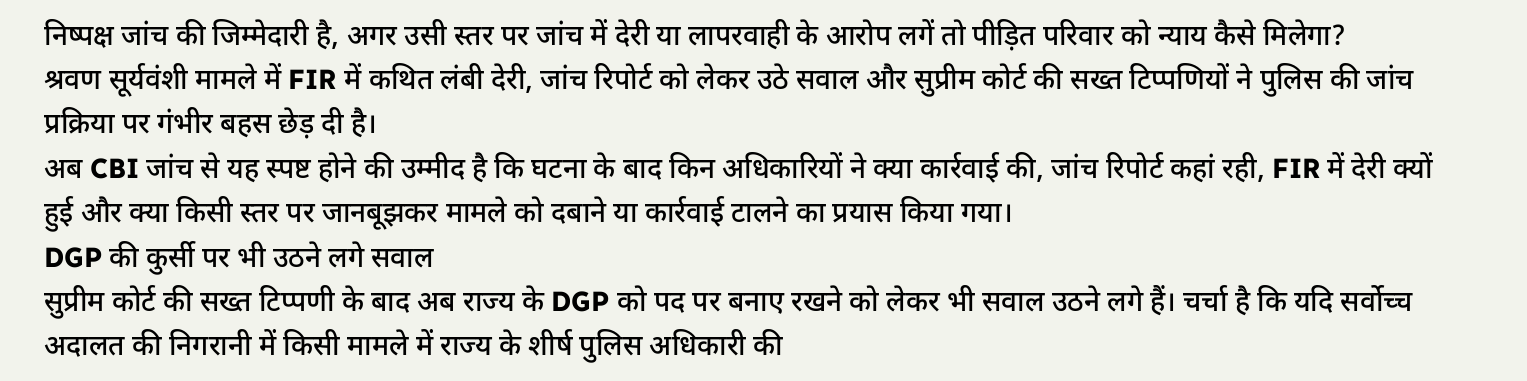निष्पक्ष जांच की जिम्मेदारी है, अगर उसी स्तर पर जांच में देरी या लापरवाही के आरोप लगें तो पीड़ित परिवार को न्याय कैसे मिलेगा?
श्रवण सूर्यवंशी मामले में FIR में कथित लंबी देरी, जांच रिपोर्ट को लेकर उठे सवाल और सुप्रीम कोर्ट की सख्त टिप्पणियों ने पुलिस की जांच प्रक्रिया पर गंभीर बहस छेड़ दी है।
अब CBI जांच से यह स्पष्ट होने की उम्मीद है कि घटना के बाद किन अधिकारियों ने क्या कार्रवाई की, जांच रिपोर्ट कहां रही, FIR में देरी क्यों हुई और क्या किसी स्तर पर जानबूझकर मामले को दबाने या कार्रवाई टालने का प्रयास किया गया।
DGP की कुर्सी पर भी उठने लगे सवाल
सुप्रीम कोर्ट की सख्त टिप्पणी के बाद अब राज्य के DGP को पद पर बनाए रखने को लेकर भी सवाल उठने लगे हैं। चर्चा है कि यदि सर्वोच्च अदालत की निगरानी में किसी मामले में राज्य के शीर्ष पुलिस अधिकारी की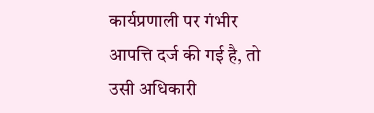कार्यप्रणाली पर गंभीर आपत्ति दर्ज की गई है, तो उसी अधिकारी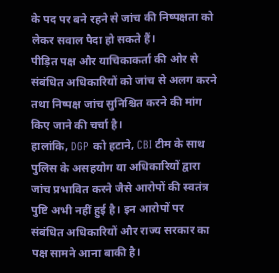के पद पर बने रहने से जांच की निष्पक्षता को लेकर सवाल पैदा हो सकते हैं।
पीड़ित पक्ष और याचिकाकर्ता की ओर से संबंधित अधिकारियों को जांच से अलग करने तथा निष्पक्ष जांच सुनिश्चित करने की मांग किए जाने की चर्चा है।
हालांकि, DGP को हटाने, CBI टीम के साथ पुलिस के असहयोग या अधिकारियों द्वारा जांच प्रभावित करने जैसे आरोपों की स्वतंत्र पुष्टि अभी नहीं हुई है। इन आरोपों पर संबंधित अधिकारियों और राज्य सरकार का पक्ष सामने आना बाकी है।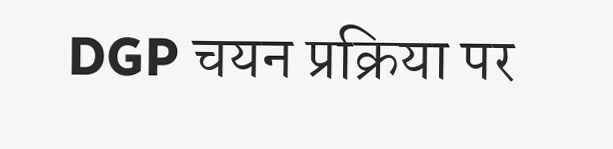DGP चयन प्रक्रिया पर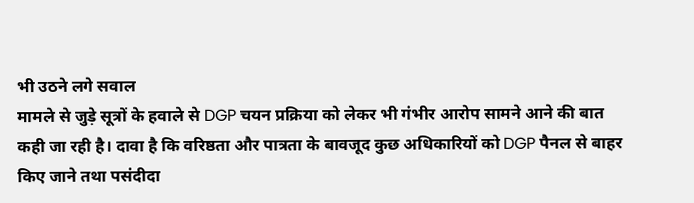भी उठने लगे सवाल
मामले से जुड़े सूत्रों के हवाले से DGP चयन प्रक्रिया को लेकर भी गंभीर आरोप सामने आने की बात कही जा रही है। दावा है कि वरिष्ठता और पात्रता के बावजूद कुछ अधिकारियों को DGP पैनल से बाहर किए जाने तथा पसंदीदा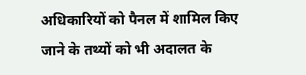अधिकारियों को पैनल में शामिल किए जाने के तथ्यों को भी अदालत के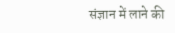संज्ञान में लाने की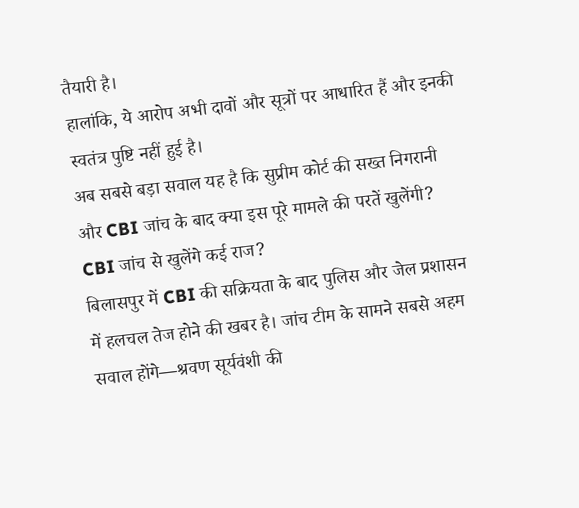तैयारी है।
हालांकि, ये आरोप अभी दावों और सूत्रों पर आधारित हैं और इनकी स्वतंत्र पुष्टि नहीं हुई है।
अब सबसे बड़ा सवाल यह है कि सुप्रीम कोर्ट की सख्त निगरानी और CBI जांच के बाद क्या इस पूरे मामले की परतें खुलेंगी?
CBI जांच से खुलेंगे कई राज?
बिलासपुर में CBI की सक्रियता के बाद पुलिस और जेल प्रशासन में हलचल तेज होने की खबर है। जांच टीम के सामने सबसे अहम सवाल होंगे—श्रवण सूर्यवंशी की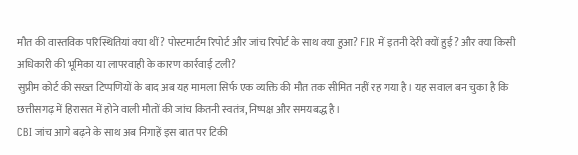मौत की वास्तविक परिस्थितियां क्या थीं? पोस्टमार्टम रिपोर्ट और जांच रिपोर्ट के साथ क्या हुआ? FIR में इतनी देरी क्यों हुई? और क्या किसी अधिकारी की भूमिका या लापरवाही के कारण कार्रवाई टली?
सुप्रीम कोर्ट की सख्त टिप्पणियों के बाद अब यह मामला सिर्फ एक व्यक्ति की मौत तक सीमित नहीं रह गया है। यह सवाल बन चुका है कि छत्तीसगढ़ में हिरासत में होने वाली मौतों की जांच कितनी स्वतंत्र, निष्पक्ष और समयबद्ध है।
CBI जांच आगे बढ़ने के साथ अब निगाहें इस बात पर टिकी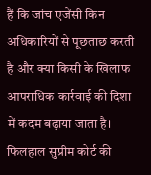हैं कि जांच एजेंसी किन अधिकारियों से पूछताछ करती है और क्या किसी के खिलाफ आपराधिक कार्रवाई की दिशा में कदम बढ़ाया जाता है।
फिलहाल सुप्रीम कोर्ट की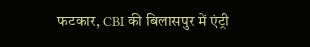फटकार, CBI की बिलासपुर में एंट्री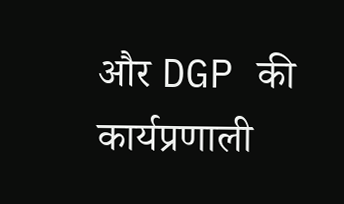और DGP की कार्यप्रणाली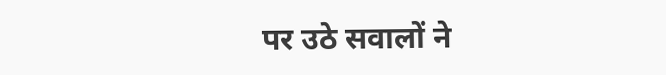पर उठे सवालों ने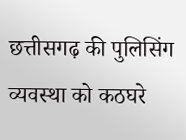छत्तीसगढ़ की पुलिसिंग व्यवस्था को कठघरे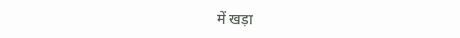में खड़ा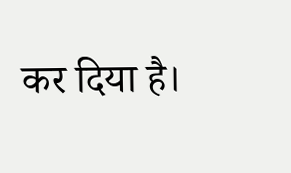कर दिया है।